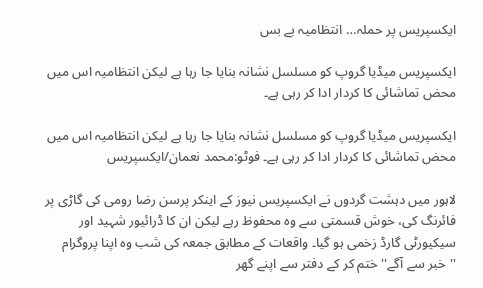ایکسپریس پر حملہ… انتظامیہ بے بس

ایکسپریس میڈیا گروپ کو مسلسل نشانہ بنایا جا رہا ہے لیکن انتظامیہ اس میں محض تماشائی کا کردار ادا کر رہی ہے۔

ایکسپریس میڈیا گروپ کو مسلسل نشانہ بنایا جا رہا ہے لیکن انتظامیہ اس میں محض تماشائی کا کردار ادا کر رہی ہے۔ فوٹو:محمد نعمان/ایکسپریس

لاہور میں دہشت گردوں نے ایکسپریس نیوز کے اینکر پرسن رضا رومی کی گاڑی پر فائرنگ کی، خوش قسمتی سے وہ محفوظ رہے لیکن ان کا ڈرائیور شہید اور سیکیورٹی گارڈ زخمی ہو گیا۔ واقعات کے مطابق جمعہ کی شب وہ اپنا پروگرام ''خبر سے آگے'' ختم کر کے دفتر سے اپنے گھر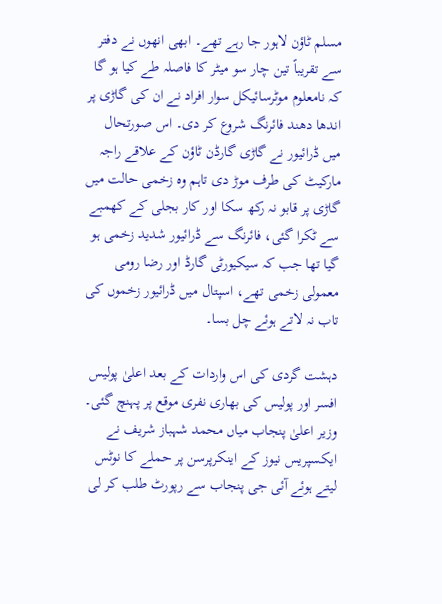مسلم ٹاؤن لاہور جا رہے تھے۔ ابھی انھوں نے دفتر سے تقریباً تین چار سو میٹر کا فاصلہ طے کیا ہو گا کہ نامعلوم موٹرسائیکل سوار افراد نے ان کی گاڑی پر اندھا دھند فائرنگ شروع کر دی۔ اس صورتحال میں ڈرائیور نے گاڑی گارڈن ٹاؤن کے علاقے راجہ مارکیٹ کی طرف موڑ دی تاہم وہ زخمی حالت میں گاڑی پر قابو نہ رکھ سکا اور کار بجلی کے کھمبے سے ٹکرا گئی، فائرنگ سے ڈرائیور شدید زخمی ہو گیا تھا جب کہ سیکیورٹی گارڈ اور رضا رومی معمولی زخمی تھے، اسپتال میں ڈرائیور زخموں کی تاب نہ لاتے ہوئے چل بسا۔

دہشت گردی کی اس واردات کے بعد اعلیٰ پولیس افسر اور پولیس کی بھاری نفری موقع پر پہنچ گئی۔ وزیر اعلیٰ پنجاب میاں محمد شہباز شریف نے ایکسپریس نیوز کے اینکرپرسن پر حملے کا نوٹس لیتے ہوئے آئی جی پنجاب سے رپورٹ طلب کر لی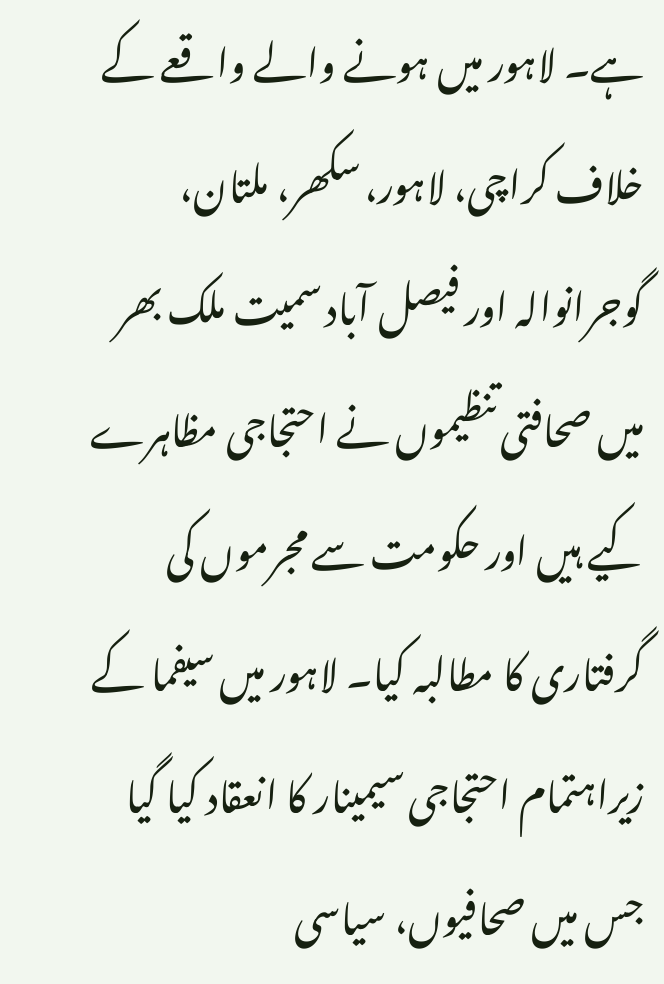ہے۔ لاہور میں ہونے والے واقعے کے خلاف کراچی، لاہور، سکھر، ملتان، گوجرانوالہ اور فیصل آباد سمیت ملک بھر میں صحافتی تنظیموں نے احتجاجی مظاہرے کیے ہیں اور حکومت سے مجرموں کی گرفتاری کا مطالبہ کیا۔ لاہور میں سیفما کے زیراہتمام احتجاجی سیمینار کا انعقاد کیا گیا جس میں صحافیوں، سیاسی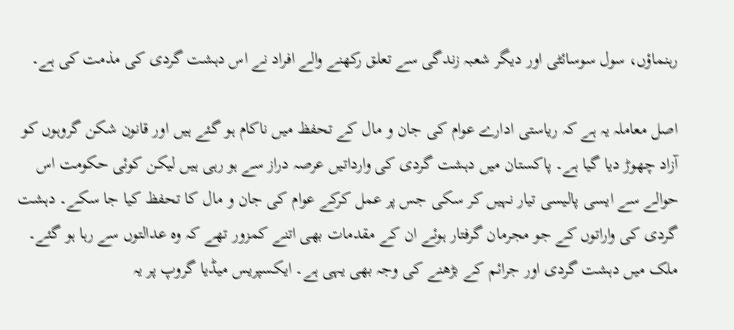رہنماؤں، سول سوسائٹی اور دیگر شعبہ زندگی سے تعلق رکھنے والے افراد نے اس دہشت گردی کی مذمت کی ہے۔

اصل معاملہ یہ ہے کہ ریاستی ادارے عوام کی جان و مال کے تحفظ میں ناکام ہو گئے ہیں اور قانون شکن گروہوں کو آزاد چھوڑ دیا گیا ہے۔ پاکستان میں دہشت گردی کی وارداتیں عرصہ دراز سے ہو رہی ہیں لیکن کوئی حکومت اس حوالے سے ایسی پالیسی تیار نہیں کر سکی جس پر عمل کرکے عوام کی جان و مال کا تحفظ کیا جا سکے۔ دہشت گردی کی واراتوں کے جو مجرمان گرفتار ہوئے ان کے مقدمات بھی اتنے کمزور تھے کہ وہ عدالتوں سے رہا ہو گئے۔ ملک میں دہشت گردی اور جرائم کے بڑھنے کی وجہ بھی یہی ہے۔ ایکسپریس میڈیا گروپ پر یہ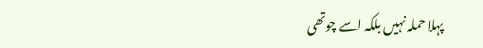پہلا حملہ نہیں بلکہ اسے چوتھی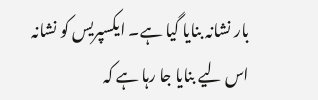بار نشانہ بنایا گیا ہے۔ ایکسپریس کو نشانہ اس لیے بنایا جا رہا ہے کہ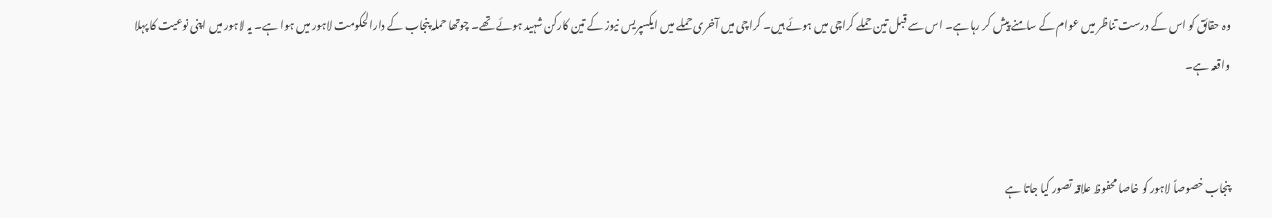وہ حقائق کو اس کے درست تناظر میں عوام کے سامنے پیش کر رہا ہے۔ اس سے قبل تین حملے کراچی میں ہوئے ہیں۔ کراچی میں آخری حملے میں ایکسپریس نیوز کے تین کارکن شہید ہوئے تھے۔ چوتھا حملہ پنجاب کے دارالحکومت لاہور میں ہوا ہے۔ یہ لاہور میں اپنی نوعیت کا پہلا واقعہ ہے۔


پنجاب خصوصاً لاہور کو خاصا محفوظ علاقہ تصور کیا جاتا ہے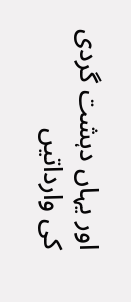اور یہاں دہشت گردی کی وارداتیں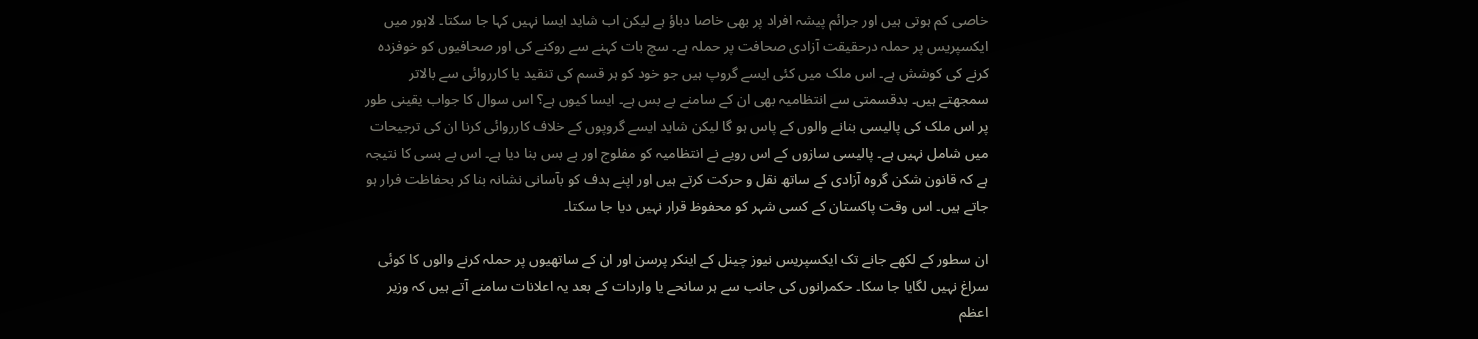خاصی کم ہوتی ہیں اور جرائم پیشہ افراد پر بھی خاصا دباؤ ہے لیکن اب شاید ایسا نہیں کہا جا سکتا۔ لاہور میں ایکسپریس پر حملہ درحقیقت آزادی صحافت پر حملہ ہے۔ سچ بات کہنے سے روکنے کی اور صحافیوں کو خوفزدہ کرنے کی کوشش ہے۔ اس ملک میں کئی ایسے گروپ ہیں جو خود کو ہر قسم کی تنقید یا کارروائی سے بالاتر سمجھتے ہیں۔ بدقسمتی سے انتظامیہ بھی ان کے سامنے بے بس ہے۔ ایسا کیوں ہے؟ اس سوال کا جواب یقینی طور پر اس ملک کی پالیسی بنانے والوں کے پاس ہو گا لیکن شاید ایسے گروپوں کے خلاف کارروائی کرنا ان کی ترجیحات میں شامل نہیں ہے۔ پالیسی سازوں کے اس رویے نے انتظامیہ کو مفلوج اور بے بس بنا دیا ہے۔ اس بے بسی کا نتیجہ ہے کہ قانون شکن گروہ آزادی کے ساتھ نقل و حرکت کرتے ہیں اور اپنے ہدف کو بآسانی نشانہ بنا کر بحفاظت فرار ہو جاتے ہیں۔ اس وقت پاکستان کے کسی شہر کو محفوظ قرار نہیں دیا جا سکتا۔

ان سطور کے لکھے جانے تک ایکسپریس نیوز چینل کے اینکر پرسن اور ان کے ساتھیوں پر حملہ کرنے والوں کا کوئی سراغ نہیں لگایا جا سکا۔ حکمرانوں کی جانب سے ہر سانحے یا واردات کے بعد یہ اعلانات سامنے آتے ہیں کہ وزیر اعظم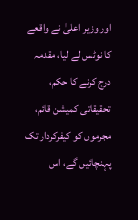اور وزیر اعلیٰ نے واقعے کا نوٹس لے لیا، مقدمہ درج کرنے کا حکم، تحقیقاتی کمیشن قائم، مجرموں کو کیفرکردار تک پہنچائیں گے، اس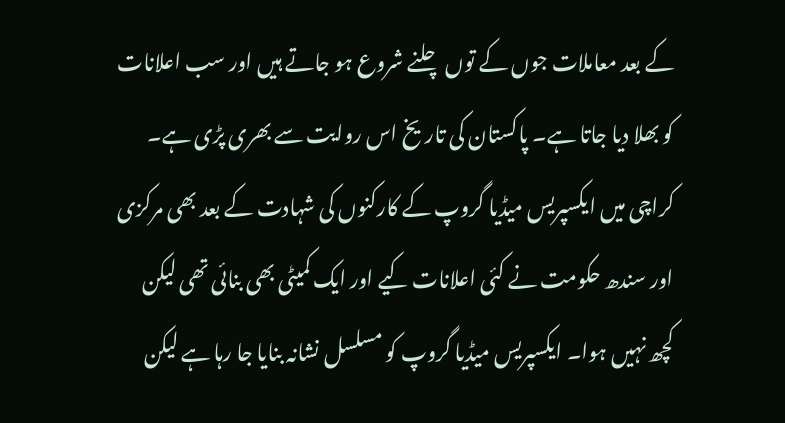کے بعد معاملات جوں کے توں چلنے شروع ہو جاتے ہیں اور سب اعلانات کو بھلا دیا جاتا ہے۔ پاکستان کی تاریخ اس روایت سے بھری پڑی ہے۔ کراچی میں ایکسپریس میڈیا گروپ کے کارکنوں کی شہادت کے بعد بھی مرکزی اور سندھ حکومت نے کئی اعلانات کیے اور ایک کمیٹی بھی بنائی تھی لیکن کچھ نہیں ہوا۔ ایکسپریس میڈیا گروپ کو مسلسل نشانہ بنایا جا رہا ہے لیکن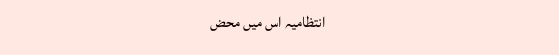انتظامیہ اس میں محض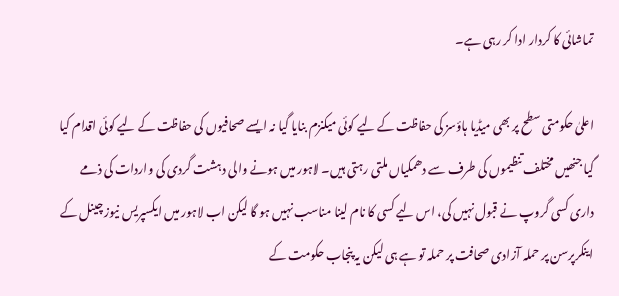تماشائی کا کردار ادا کر رہی ہے۔

اعلیٰ حکومتی سطح پر بھی میڈیا ہاؤسز کی حفاظت کے لیے کوئی میکنزم بنایا گیا نہ ایسے صحافیوں کی حفاظت کے لیے کوئی اقدام کیا گیا جنھیں مختلف تنظیموں کی طرف سے دھمکیاں ملتی رہتی ہیں۔ لاہور میں ہونے والی دہشت گردی کی واردات کی ذمے داری کسی گروپ نے قبول نہیں کی، اس لیے کسی کا نام لینا مناسب نہیں ہو گا لیکن اب لاہور میں ایکسپریس نیوز چینل کے اینکرپرسن پر حملہ آزادی صحافت پر حملہ تو ہے ہی لیکن یہ پنجاب حکومت کے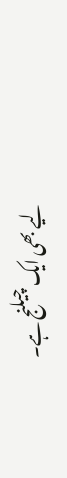لیے بھی ایک چیلنج ہے۔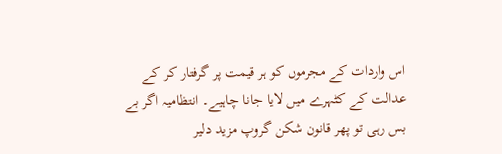اس واردات کے مجرموں کو ہر قیمت پر گرفتار کر کے عدالت کے کٹہرے میں لایا جانا چاہیے۔ انتظامیہ اگر بے بس رہی تو پھر قانون شکن گروپ مزید دلیر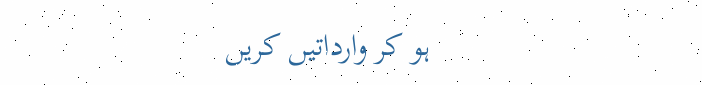ہو کر وارداتیں کریں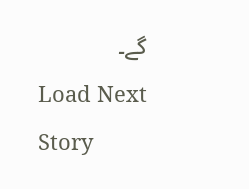گے۔
Load Next Story